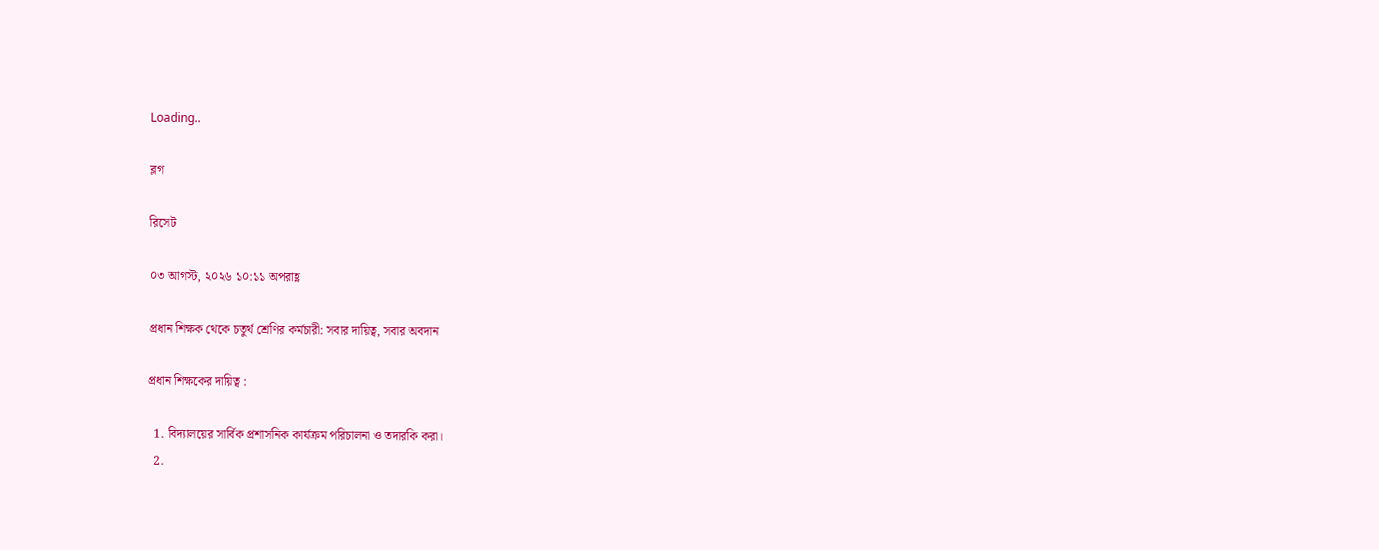Loading..

ব্লগ

রিসেট

০৩ আগস্ট, ২০২৬ ১০:১১ অপরাহ্ণ

প্রধান শিক্ষক থেকে চতুর্থ শ্রেণির কর্মচারী: সবার দায়িত্ব, সবার অবদান

প্রধান শিক্ষকের দায়িত্ব :

  1. বিদ্যালয়ের সার্বিক প্রশাসনিক কার্যক্রম পরিচালনা ও তদারকি করা।
  2.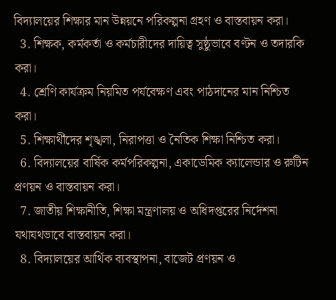বিদ্যালয়ের শিক্ষার মান উন্নয়নে পরিকল্পনা গ্রহণ ও বাস্তবায়ন করা।
  3. শিক্ষক, কর্মকর্তা ও কর্মচারীদের দায়িত্ব সুষ্ঠুভাবে বণ্টন ও তদারকি করা।
  4. শ্রেণি কার্যক্রম নিয়মিত পর্যবেক্ষণ এবং পাঠদানের মান নিশ্চিত করা।
  5. শিক্ষার্থীদের শৃঙ্খলা, নিরাপত্তা ও নৈতিক শিক্ষা নিশ্চিত করা।
  6. বিদ্যালয়ের বার্ষিক কর্মপরিকল্পনা, একাডেমিক ক্যালেন্ডার ও রুটিন প্রণয়ন ও বাস্তবায়ন করা।
  7. জাতীয় শিক্ষানীতি, শিক্ষা মন্ত্রণালয় ও অধিদপ্তরের নির্দেশনা যথাযথভাবে বাস্তবায়ন করা।
  8. বিদ্যালয়ের আর্থিক ব্যবস্থাপনা, বাজেট প্রণয়ন ও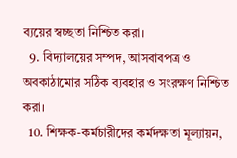ব্যয়ের স্বচ্ছতা নিশ্চিত করা।
  9. বিদ্যালয়ের সম্পদ, আসবাবপত্র ও অবকাঠামোর সঠিক ব্যবহার ও সংরক্ষণ নিশ্চিত করা।
  10. শিক্ষক-কর্মচারীদের কর্মদক্ষতা মূল্যায়ন,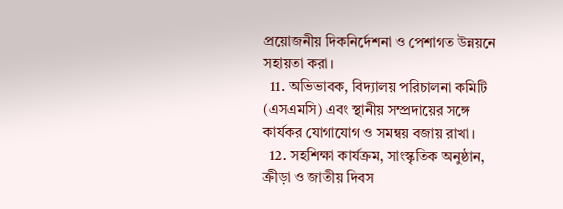প্রয়োজনীয় দিকনির্দেশনা ও পেশাগত উন্নয়নে সহায়তা করা।
  11. অভিভাবক, বিদ্যালয় পরিচালনা কমিটি (এসএমসি) এবং স্থানীয় সম্প্রদায়ের সঙ্গে কার্যকর যোগাযোগ ও সমন্বয় বজায় রাখা।
  12. সহশিক্ষা কার্যক্রম, সাংস্কৃতিক অনুষ্ঠান, ক্রীড়া ও জাতীয় দিবস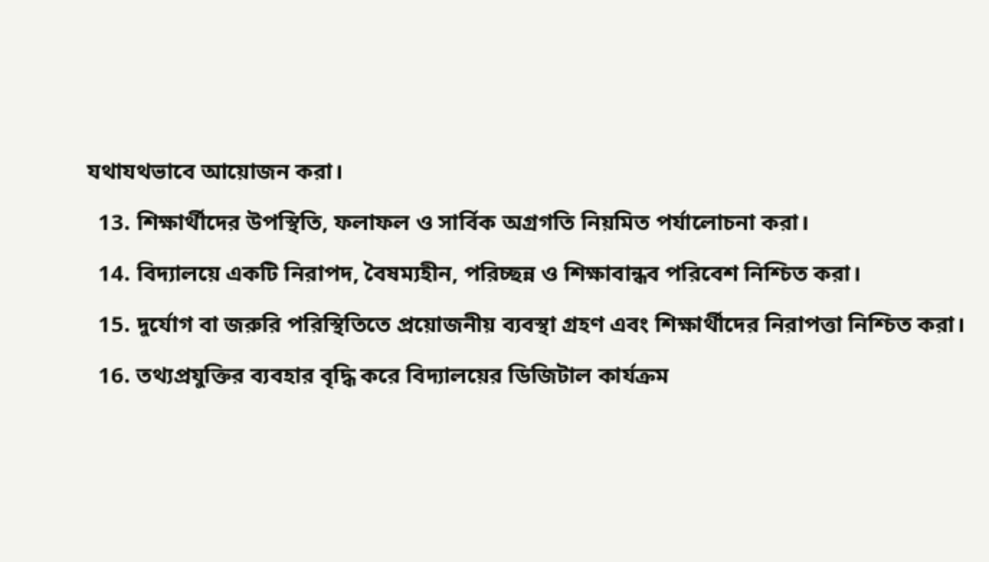যথাযথভাবে আয়োজন করা।
  13. শিক্ষার্থীদের উপস্থিতি, ফলাফল ও সার্বিক অগ্রগতি নিয়মিত পর্যালোচনা করা।
  14. বিদ্যালয়ে একটি নিরাপদ, বৈষম্যহীন, পরিচ্ছন্ন ও শিক্ষাবান্ধব পরিবেশ নিশ্চিত করা।
  15. দুর্যোগ বা জরুরি পরিস্থিতিতে প্রয়োজনীয় ব্যবস্থা গ্রহণ এবং শিক্ষার্থীদের নিরাপত্তা নিশ্চিত করা।
  16. তথ্যপ্রযুক্তির ব্যবহার বৃদ্ধি করে বিদ্যালয়ের ডিজিটাল কার্যক্রম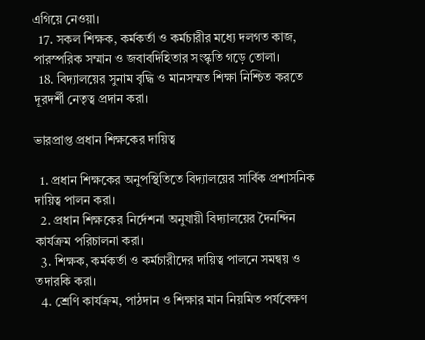এগিয়ে নেওয়া।
  17. সকল শিক্ষক, কর্মকর্তা ও কর্মচারীর মধ্যে দলগত কাজ, পারস্পরিক সম্মান ও জবাবদিহিতার সংস্কৃতি গড়ে তোলা।
  18. বিদ্যালয়ের সুনাম বৃদ্ধি ও মানসম্মত শিক্ষা নিশ্চিত করতে দূরদর্শী নেতৃত্ব প্রদান করা।

ভারপ্রাপ্ত প্রধান শিক্ষকের দায়িত্ব

  1. প্রধান শিক্ষকের অনুপস্থিতিতে বিদ্যালয়ের সার্বিক প্রশাসনিক দায়িত্ব পালন করা।
  2. প্রধান শিক্ষকের নির্দেশনা অনুযায়ী বিদ্যালয়ের দৈনন্দিন কার্যক্রম পরিচালনা করা।
  3. শিক্ষক, কর্মকর্তা ও কর্মচারীদের দায়িত্ব পালনে সমন্বয় ও তদারকি করা।
  4. শ্রেণি কার্যক্রম, পাঠদান ও শিক্ষার মান নিয়মিত পর্যবেক্ষণ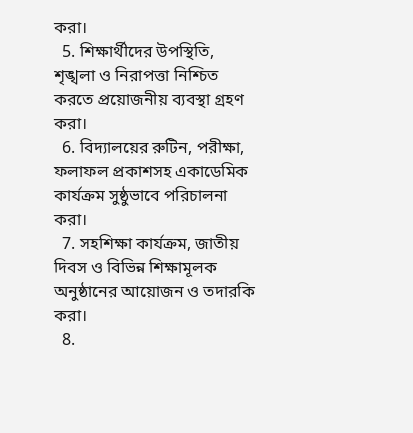করা।
  5. শিক্ষার্থীদের উপস্থিতি, শৃঙ্খলা ও নিরাপত্তা নিশ্চিত করতে প্রয়োজনীয় ব্যবস্থা গ্রহণ করা।
  6. বিদ্যালয়ের রুটিন, পরীক্ষা, ফলাফল প্রকাশসহ একাডেমিক কার্যক্রম সুষ্ঠুভাবে পরিচালনা করা।
  7. সহশিক্ষা কার্যক্রম, জাতীয় দিবস ও বিভিন্ন শিক্ষামূলক অনুষ্ঠানের আয়োজন ও তদারকি করা।
  8.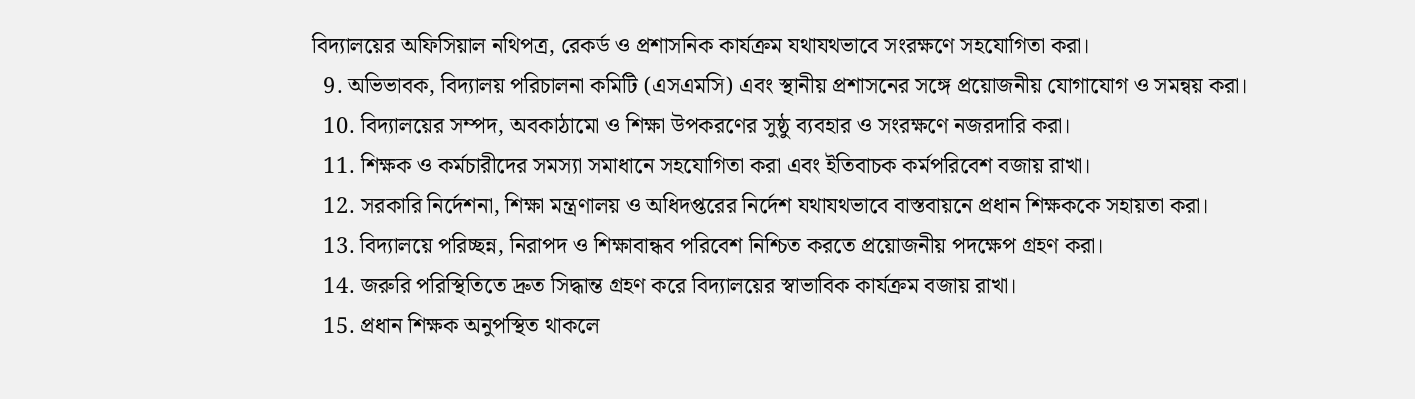বিদ্যালয়ের অফিসিয়াল নথিপত্র, রেকর্ড ও প্রশাসনিক কার্যক্রম যথাযথভাবে সংরক্ষণে সহযোগিতা করা।
  9. অভিভাবক, বিদ্যালয় পরিচালনা কমিটি (এসএমসি) এবং স্থানীয় প্রশাসনের সঙ্গে প্রয়োজনীয় যোগাযোগ ও সমন্বয় করা।
  10. বিদ্যালয়ের সম্পদ, অবকাঠামো ও শিক্ষা উপকরণের সুষ্ঠু ব্যবহার ও সংরক্ষণে নজরদারি করা।
  11. শিক্ষক ও কর্মচারীদের সমস্যা সমাধানে সহযোগিতা করা এবং ইতিবাচক কর্মপরিবেশ বজায় রাখা।
  12. সরকারি নির্দেশনা, শিক্ষা মন্ত্রণালয় ও অধিদপ্তরের নির্দেশ যথাযথভাবে বাস্তবায়নে প্রধান শিক্ষককে সহায়তা করা।
  13. বিদ্যালয়ে পরিচ্ছন্ন, নিরাপদ ও শিক্ষাবান্ধব পরিবেশ নিশ্চিত করতে প্রয়োজনীয় পদক্ষেপ গ্রহণ করা।
  14. জরুরি পরিস্থিতিতে দ্রুত সিদ্ধান্ত গ্রহণ করে বিদ্যালয়ের স্বাভাবিক কার্যক্রম বজায় রাখা।
  15. প্রধান শিক্ষক অনুপস্থিত থাকলে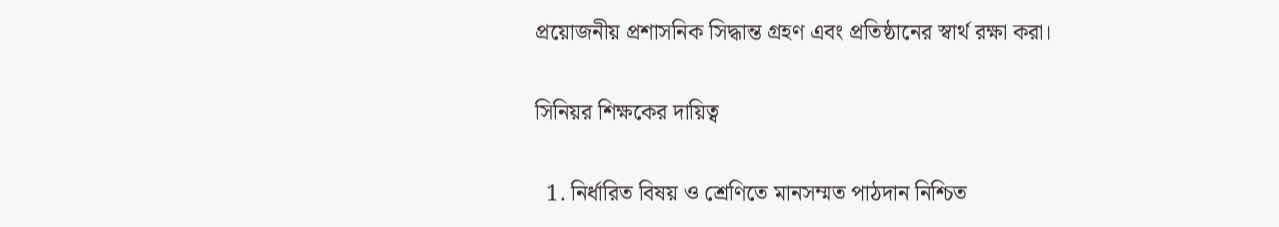প্রয়োজনীয় প্রশাসনিক সিদ্ধান্ত গ্রহণ এবং প্রতিষ্ঠানের স্বার্থ রক্ষা করা।

সিনিয়র শিক্ষকের দায়িত্ব

  1. নির্ধারিত বিষয় ও শ্রেণিতে মানসম্মত পাঠদান নিশ্চিত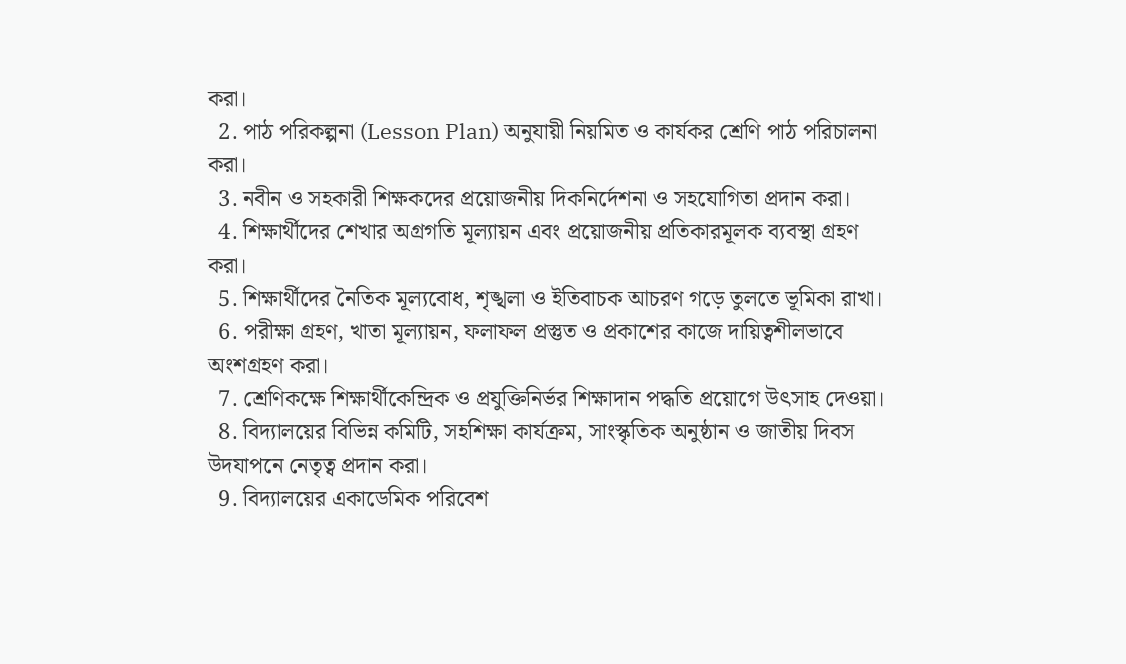করা।
  2. পাঠ পরিকল্পনা (Lesson Plan) অনুযায়ী নিয়মিত ও কার্যকর শ্রেণি পাঠ পরিচালনা করা।
  3. নবীন ও সহকারী শিক্ষকদের প্রয়োজনীয় দিকনির্দেশনা ও সহযোগিতা প্রদান করা।
  4. শিক্ষার্থীদের শেখার অগ্রগতি মূল্যায়ন এবং প্রয়োজনীয় প্রতিকারমূলক ব্যবস্থা গ্রহণ করা।
  5. শিক্ষার্থীদের নৈতিক মূল্যবোধ, শৃঙ্খলা ও ইতিবাচক আচরণ গড়ে তুলতে ভূমিকা রাখা।
  6. পরীক্ষা গ্রহণ, খাতা মূল্যায়ন, ফলাফল প্রস্তুত ও প্রকাশের কাজে দায়িত্বশীলভাবে অংশগ্রহণ করা।
  7. শ্রেণিকক্ষে শিক্ষার্থীকেন্দ্রিক ও প্রযুক্তিনির্ভর শিক্ষাদান পদ্ধতি প্রয়োগে উৎসাহ দেওয়া।
  8. বিদ্যালয়ের বিভিন্ন কমিটি, সহশিক্ষা কার্যক্রম, সাংস্কৃতিক অনুষ্ঠান ও জাতীয় দিবস উদযাপনে নেতৃত্ব প্রদান করা।
  9. বিদ্যালয়ের একাডেমিক পরিবেশ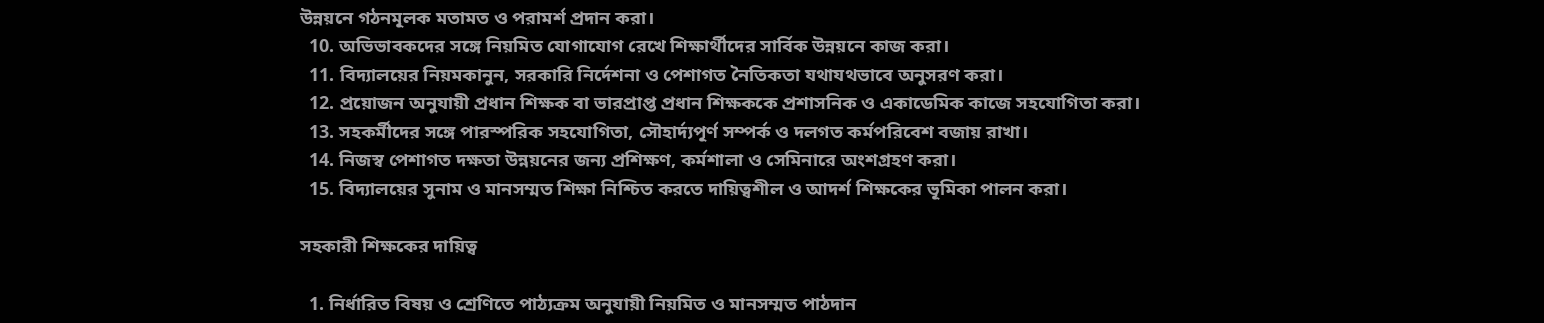উন্নয়নে গঠনমূলক মতামত ও পরামর্শ প্রদান করা।
  10. অভিভাবকদের সঙ্গে নিয়মিত যোগাযোগ রেখে শিক্ষার্থীদের সার্বিক উন্নয়নে কাজ করা।
  11. বিদ্যালয়ের নিয়মকানুন, সরকারি নির্দেশনা ও পেশাগত নৈতিকতা যথাযথভাবে অনুসরণ করা।
  12. প্রয়োজন অনুযায়ী প্রধান শিক্ষক বা ভারপ্রাপ্ত প্রধান শিক্ষককে প্রশাসনিক ও একাডেমিক কাজে সহযোগিতা করা।
  13. সহকর্মীদের সঙ্গে পারস্পরিক সহযোগিতা, সৌহার্দ্যপূর্ণ সম্পর্ক ও দলগত কর্মপরিবেশ বজায় রাখা।
  14. নিজস্ব পেশাগত দক্ষতা উন্নয়নের জন্য প্রশিক্ষণ, কর্মশালা ও সেমিনারে অংশগ্রহণ করা।
  15. বিদ্যালয়ের সুনাম ও মানসম্মত শিক্ষা নিশ্চিত করতে দায়িত্বশীল ও আদর্শ শিক্ষকের ভূমিকা পালন করা।

সহকারী শিক্ষকের দায়িত্ব

  1. নির্ধারিত বিষয় ও শ্রেণিতে পাঠ্যক্রম অনুযায়ী নিয়মিত ও মানসম্মত পাঠদান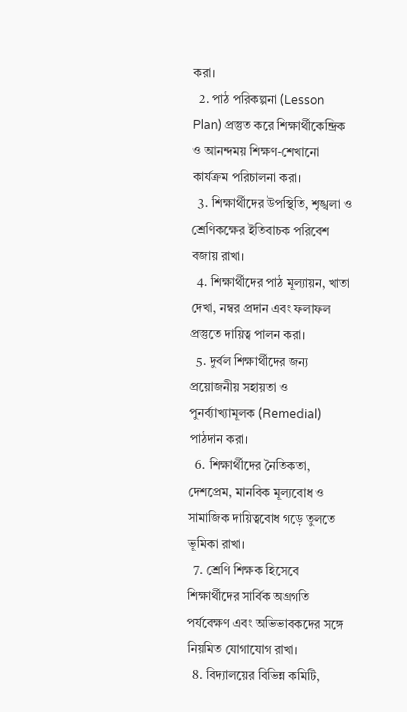করা।
  2. পাঠ পরিকল্পনা (Lesson Plan) প্রস্তুত করে শিক্ষার্থীকেন্দ্রিক ও আনন্দময় শিক্ষণ-শেখানো কার্যক্রম পরিচালনা করা।
  3. শিক্ষার্থীদের উপস্থিতি, শৃঙ্খলা ও শ্রেণিকক্ষের ইতিবাচক পরিবেশ বজায় রাখা।
  4. শিক্ষার্থীদের পাঠ মূল্যায়ন, খাতা দেখা, নম্বর প্রদান এবং ফলাফল প্রস্তুতে দায়িত্ব পালন করা।
  5. দুর্বল শিক্ষার্থীদের জন্য প্রয়োজনীয় সহায়তা ও পুনর্ব্যাখ্যামূলক (Remedial) পাঠদান করা।
  6. শিক্ষার্থীদের নৈতিকতা, দেশপ্রেম, মানবিক মূল্যবোধ ও সামাজিক দায়িত্ববোধ গড়ে তুলতে ভূমিকা রাখা।
  7. শ্রেণি শিক্ষক হিসেবে শিক্ষার্থীদের সার্বিক অগ্রগতি পর্যবেক্ষণ এবং অভিভাবকদের সঙ্গে নিয়মিত যোগাযোগ রাখা।
  8. বিদ্যালয়ের বিভিন্ন কমিটি,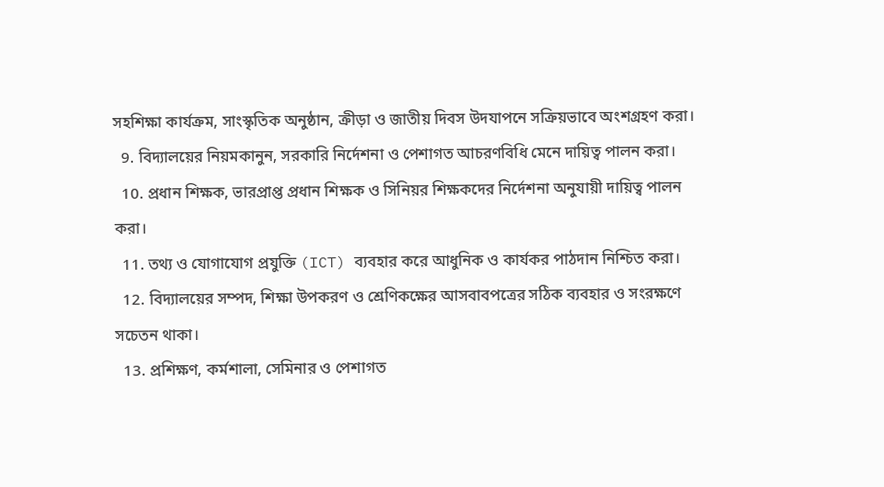সহশিক্ষা কার্যক্রম, সাংস্কৃতিক অনুষ্ঠান, ক্রীড়া ও জাতীয় দিবস উদযাপনে সক্রিয়ভাবে অংশগ্রহণ করা।
  9. বিদ্যালয়ের নিয়মকানুন, সরকারি নির্দেশনা ও পেশাগত আচরণবিধি মেনে দায়িত্ব পালন করা।
  10. প্রধান শিক্ষক, ভারপ্রাপ্ত প্রধান শিক্ষক ও সিনিয়র শিক্ষকদের নির্দেশনা অনুযায়ী দায়িত্ব পালন করা।
  11. তথ্য ও যোগাযোগ প্রযুক্তি (ICT) ব্যবহার করে আধুনিক ও কার্যকর পাঠদান নিশ্চিত করা।
  12. বিদ্যালয়ের সম্পদ, শিক্ষা উপকরণ ও শ্রেণিকক্ষের আসবাবপত্রের সঠিক ব্যবহার ও সংরক্ষণে সচেতন থাকা।
  13. প্রশিক্ষণ, কর্মশালা, সেমিনার ও পেশাগত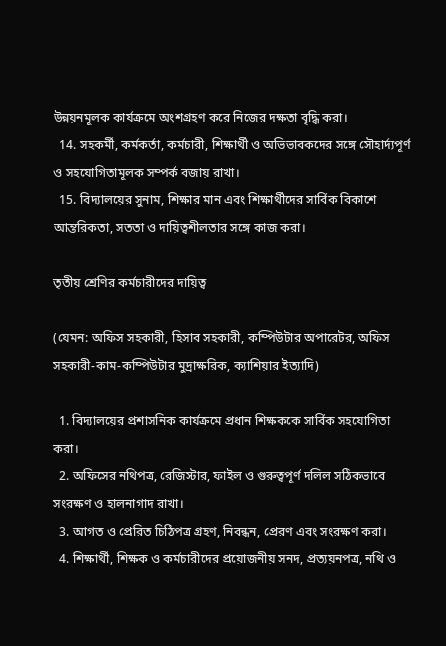উন্নয়নমূলক কার্যক্রমে অংশগ্রহণ করে নিজের দক্ষতা বৃদ্ধি করা।
  14. সহকর্মী, কর্মকর্তা, কর্মচারী, শিক্ষার্থী ও অভিভাবকদের সঙ্গে সৌহার্দ্যপূর্ণ ও সহযোগিতামূলক সম্পর্ক বজায় রাখা।
  15. বিদ্যালয়ের সুনাম, শিক্ষার মান এবং শিক্ষার্থীদের সার্বিক বিকাশে আন্তরিকতা, সততা ও দায়িত্বশীলতার সঙ্গে কাজ করা।

তৃতীয় শ্রেণির কর্মচারীদের দায়িত্ব

(যেমন: অফিস সহকারী, হিসাব সহকারী, কম্পিউটার অপারেটর, অফিস সহকারী-কাম-কম্পিউটার মুদ্রাক্ষরিক, ক্যাশিয়ার ইত্যাদি)

  1. বিদ্যালয়ের প্রশাসনিক কার্যক্রমে প্রধান শিক্ষককে সার্বিক সহযোগিতা করা।
  2. অফিসের নথিপত্র, রেজিস্টার, ফাইল ও গুরুত্বপূর্ণ দলিল সঠিকভাবে সংরক্ষণ ও হালনাগাদ রাখা।
  3. আগত ও প্রেরিত চিঠিপত্র গ্রহণ, নিবন্ধন, প্রেরণ এবং সংরক্ষণ করা।
  4. শিক্ষার্থী, শিক্ষক ও কর্মচারীদের প্রয়োজনীয় সনদ, প্রত্যয়নপত্র, নথি ও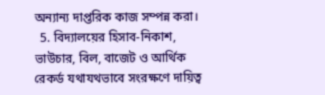অন্যান্য দাপ্তরিক কাজ সম্পন্ন করা।
  5. বিদ্যালয়ের হিসাব-নিকাশ, ভাউচার, বিল, বাজেট ও আর্থিক রেকর্ড যথাযথভাবে সংরক্ষণে দায়িত্ব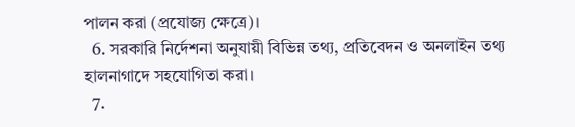পালন করা (প্রযোজ্য ক্ষেত্রে)।
  6. সরকারি নির্দেশনা অনুযায়ী বিভিন্ন তথ্য, প্রতিবেদন ও অনলাইন তথ্য হালনাগাদে সহযোগিতা করা।
  7.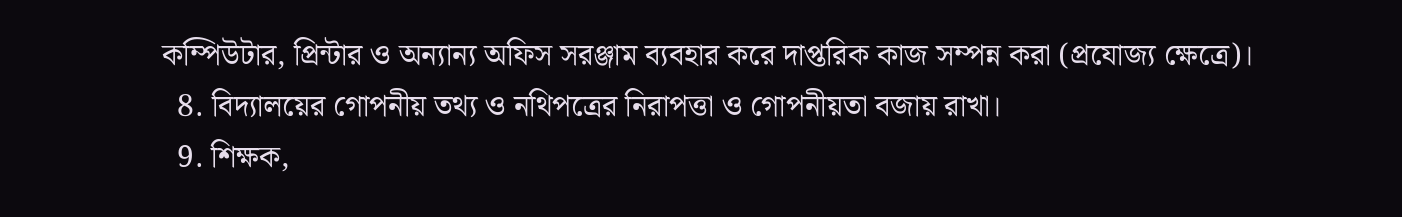কম্পিউটার, প্রিন্টার ও অন্যান্য অফিস সরঞ্জাম ব্যবহার করে দাপ্তরিক কাজ সম্পন্ন করা (প্রযোজ্য ক্ষেত্রে)।
  8. বিদ্যালয়ের গোপনীয় তথ্য ও নথিপত্রের নিরাপত্তা ও গোপনীয়তা বজায় রাখা।
  9. শিক্ষক,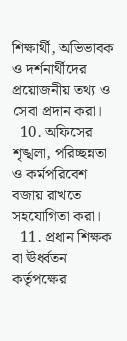শিক্ষার্থী, অভিভাবক ও দর্শনার্থীদের প্রয়োজনীয় তথ্য ও সেবা প্রদান করা।
  10. অফিসের শৃঙ্খলা, পরিচ্ছন্নতা ও কর্মপরিবেশ বজায় রাখতে সহযোগিতা করা।
  11. প্রধান শিক্ষক বা ঊর্ধ্বতন কর্তৃপক্ষের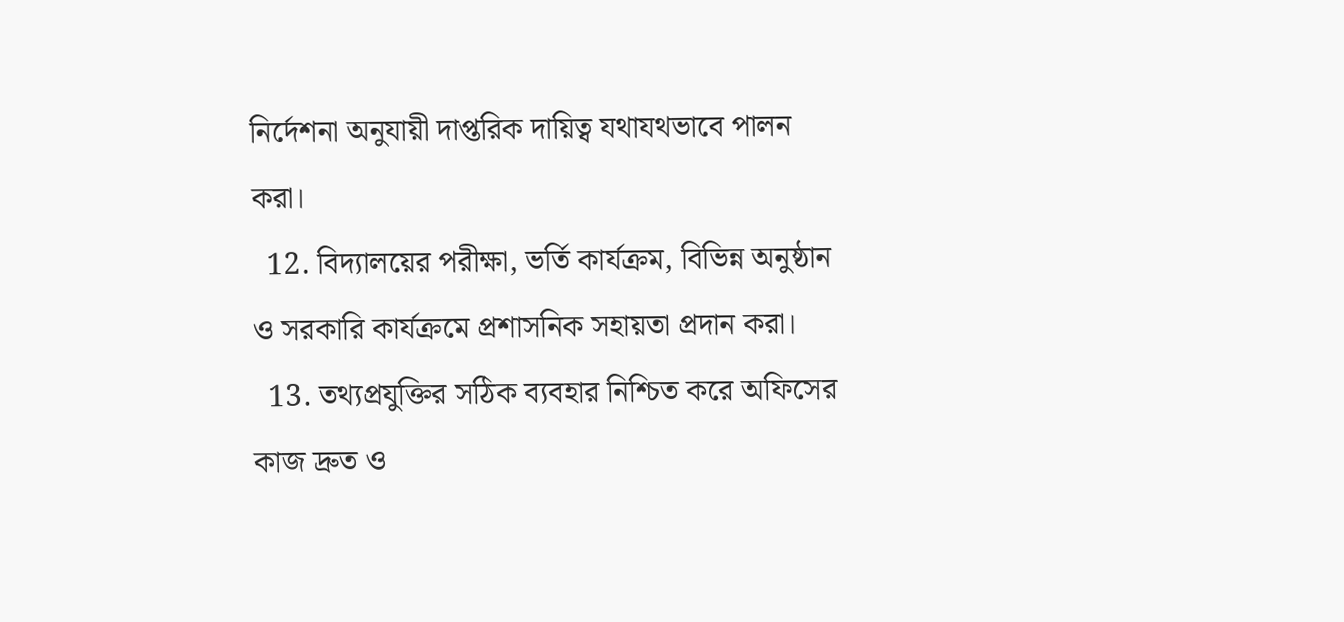নির্দেশনা অনুযায়ী দাপ্তরিক দায়িত্ব যথাযথভাবে পালন করা।
  12. বিদ্যালয়ের পরীক্ষা, ভর্তি কার্যক্রম, বিভিন্ন অনুষ্ঠান ও সরকারি কার্যক্রমে প্রশাসনিক সহায়তা প্রদান করা।
  13. তথ্যপ্রযুক্তির সঠিক ব্যবহার নিশ্চিত করে অফিসের কাজ দ্রুত ও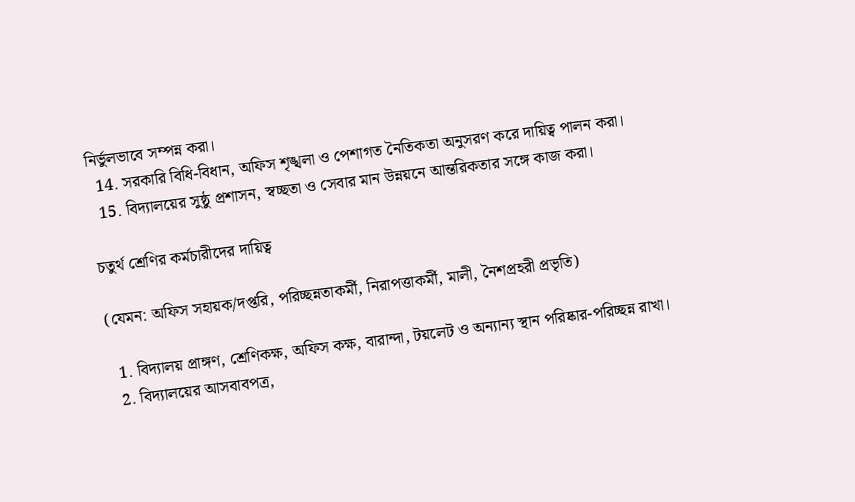নির্ভুলভাবে সম্পন্ন করা।
  14. সরকারি বিধি-বিধান, অফিস শৃঙ্খলা ও পেশাগত নৈতিকতা অনুসরণ করে দায়িত্ব পালন করা।
  15. বিদ্যালয়ের সুষ্ঠু প্রশাসন, স্বচ্ছতা ও সেবার মান উন্নয়নে আন্তরিকতার সঙ্গে কাজ করা।

চতুর্থ শ্রেণির কর্মচারীদের দায়িত্ব

(যেমন: অফিস সহায়ক/দপ্তরি, পরিচ্ছন্নতাকর্মী, নিরাপত্তাকর্মী, মালী, নৈশপ্রহরী প্রভৃতি)

  1. বিদ্যালয় প্রাঙ্গণ, শ্রেণিকক্ষ, অফিস কক্ষ, বারান্দা, টয়লেট ও অন্যান্য স্থান পরিষ্কার-পরিচ্ছন্ন রাখা।
  2. বিদ্যালয়ের আসবাবপত্র,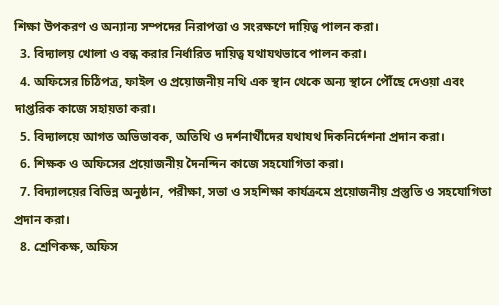শিক্ষা উপকরণ ও অন্যান্য সম্পদের নিরাপত্তা ও সংরক্ষণে দায়িত্ব পালন করা।
  3. বিদ্যালয় খোলা ও বন্ধ করার নির্ধারিত দায়িত্ব যথাযথভাবে পালন করা।
  4. অফিসের চিঠিপত্র, ফাইল ও প্রয়োজনীয় নথি এক স্থান থেকে অন্য স্থানে পৌঁছে দেওয়া এবং দাপ্তরিক কাজে সহায়তা করা।
  5. বিদ্যালয়ে আগত অভিভাবক, অতিথি ও দর্শনার্থীদের যথাযথ দিকনির্দেশনা প্রদান করা।
  6. শিক্ষক ও অফিসের প্রয়োজনীয় দৈনন্দিন কাজে সহযোগিতা করা।
  7. বিদ্যালয়ের বিভিন্ন অনুষ্ঠান, পরীক্ষা, সভা ও সহশিক্ষা কার্যক্রমে প্রয়োজনীয় প্রস্তুতি ও সহযোগিতা প্রদান করা।
  8. শ্রেণিকক্ষ, অফিস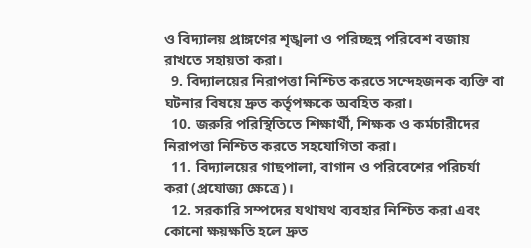ও বিদ্যালয় প্রাঙ্গণের শৃঙ্খলা ও পরিচ্ছন্ন পরিবেশ বজায় রাখতে সহায়তা করা।
  9. বিদ্যালয়ের নিরাপত্তা নিশ্চিত করতে সন্দেহজনক ব্যক্তি বা ঘটনার বিষয়ে দ্রুত কর্তৃপক্ষকে অবহিত করা।
  10. জরুরি পরিস্থিতিতে শিক্ষার্থী, শিক্ষক ও কর্মচারীদের নিরাপত্তা নিশ্চিত করতে সহযোগিতা করা।
  11. বিদ্যালয়ের গাছপালা, বাগান ও পরিবেশের পরিচর্যা করা (প্রযোজ্য ক্ষেত্রে)।
  12. সরকারি সম্পদের যথাযথ ব্যবহার নিশ্চিত করা এবং কোনো ক্ষয়ক্ষতি হলে দ্রুত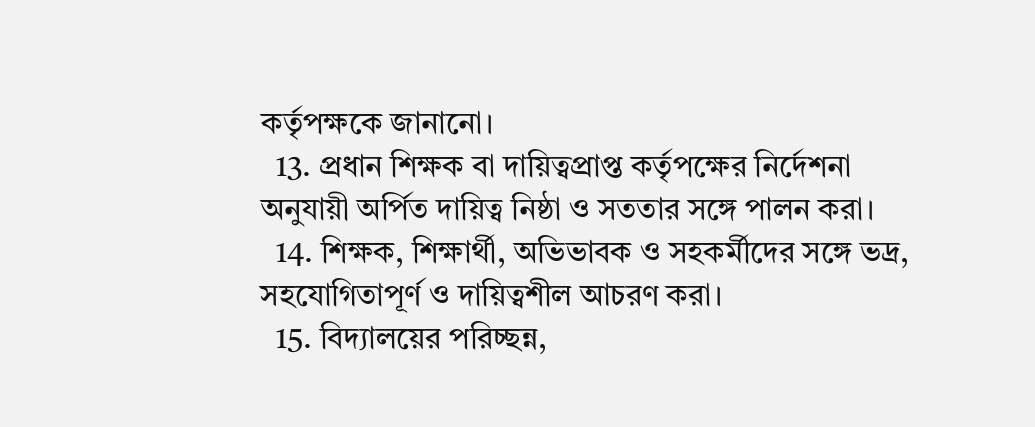কর্তৃপক্ষকে জানানো।
  13. প্রধান শিক্ষক বা দায়িত্বপ্রাপ্ত কর্তৃপক্ষের নির্দেশনা অনুযায়ী অর্পিত দায়িত্ব নিষ্ঠা ও সততার সঙ্গে পালন করা।
  14. শিক্ষক, শিক্ষার্থী, অভিভাবক ও সহকর্মীদের সঙ্গে ভদ্র, সহযোগিতাপূর্ণ ও দায়িত্বশীল আচরণ করা।
  15. বিদ্যালয়ের পরিচ্ছন্ন,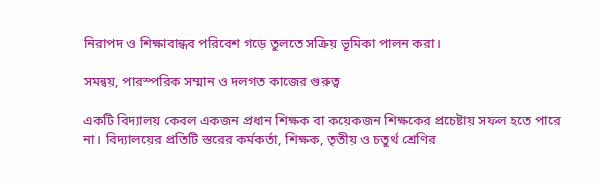নিরাপদ ও শিক্ষাবান্ধব পরিবেশ গড়ে তুলতে সক্রিয় ভূমিকা পালন করা।

সমন্বয়, পারস্পরিক সম্মান ও দলগত কাজের গুরুত্ব

একটি বিদ্যালয় কেবল একজন প্রধান শিক্ষক বা কয়েকজন শিক্ষকের প্রচেষ্টায় সফল হতে পারে না। বিদ্যালয়ের প্রতিটি স্তরের কর্মকর্তা, শিক্ষক, তৃতীয় ও চতুর্থ শ্রেণির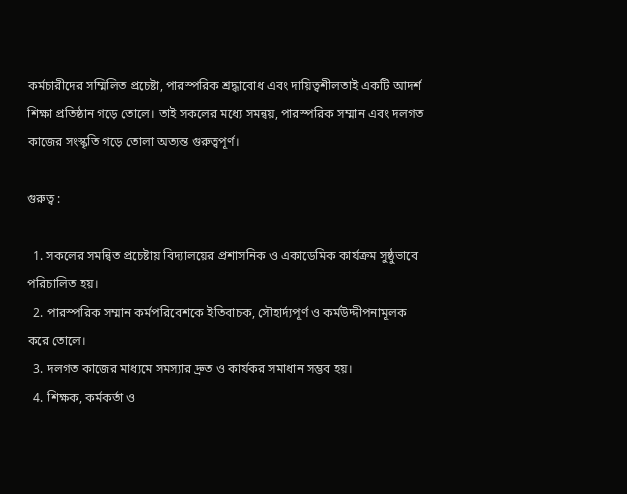কর্মচারীদের সম্মিলিত প্রচেষ্টা, পারস্পরিক শ্রদ্ধাবোধ এবং দায়িত্বশীলতাই একটি আদর্শ শিক্ষা প্রতিষ্ঠান গড়ে তোলে। তাই সকলের মধ্যে সমন্বয়, পারস্পরিক সম্মান এবং দলগত কাজের সংস্কৃতি গড়ে তোলা অত্যন্ত গুরুত্বপূর্ণ।

গুরুত্ব :

  1. সকলের সমন্বিত প্রচেষ্টায় বিদ্যালয়ের প্রশাসনিক ও একাডেমিক কার্যক্রম সুষ্ঠুভাবে পরিচালিত হয়।
  2. পারস্পরিক সম্মান কর্মপরিবেশকে ইতিবাচক, সৌহার্দ্যপূর্ণ ও কর্মউদ্দীপনামূলক করে তোলে।
  3. দলগত কাজের মাধ্যমে সমস্যার দ্রুত ও কার্যকর সমাধান সম্ভব হয়।
  4. শিক্ষক, কর্মকর্তা ও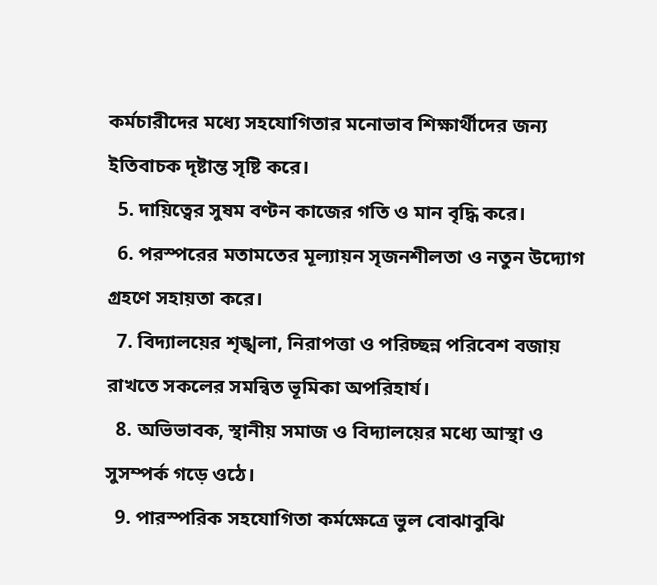কর্মচারীদের মধ্যে সহযোগিতার মনোভাব শিক্ষার্থীদের জন্য ইতিবাচক দৃষ্টান্ত সৃষ্টি করে।
  5. দায়িত্বের সুষম বণ্টন কাজের গতি ও মান বৃদ্ধি করে।
  6. পরস্পরের মতামতের মূল্যায়ন সৃজনশীলতা ও নতুন উদ্যোগ গ্রহণে সহায়তা করে।
  7. বিদ্যালয়ের শৃঙ্খলা, নিরাপত্তা ও পরিচ্ছন্ন পরিবেশ বজায় রাখতে সকলের সমন্বিত ভূমিকা অপরিহার্য।
  8. অভিভাবক, স্থানীয় সমাজ ও বিদ্যালয়ের মধ্যে আস্থা ও সুসম্পর্ক গড়ে ওঠে।
  9. পারস্পরিক সহযোগিতা কর্মক্ষেত্রে ভুল বোঝাবুঝি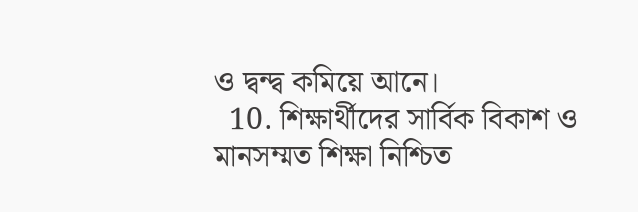ও দ্বন্দ্ব কমিয়ে আনে।
  10. শিক্ষার্থীদের সার্বিক বিকাশ ও মানসম্মত শিক্ষা নিশ্চিত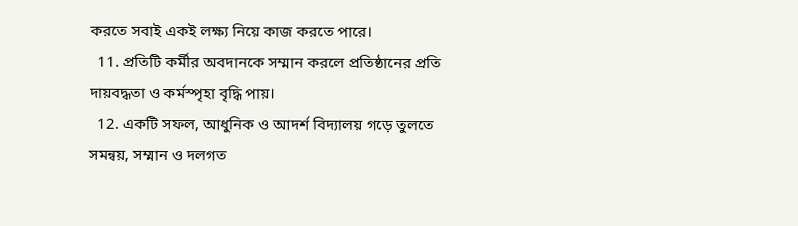করতে সবাই একই লক্ষ্য নিয়ে কাজ করতে পারে।
  11. প্রতিটি কর্মীর অবদানকে সম্মান করলে প্রতিষ্ঠানের প্রতি দায়বদ্ধতা ও কর্মস্পৃহা বৃদ্ধি পায়।
  12. একটি সফল, আধুনিক ও আদর্শ বিদ্যালয় গড়ে তুলতে সমন্বয়, সম্মান ও দলগত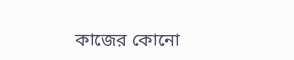কাজের কোনো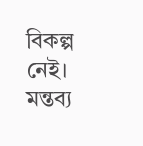বিকল্প নেই।
মন্তব্য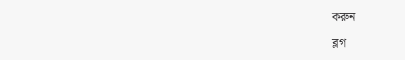করুন

ব্লগ